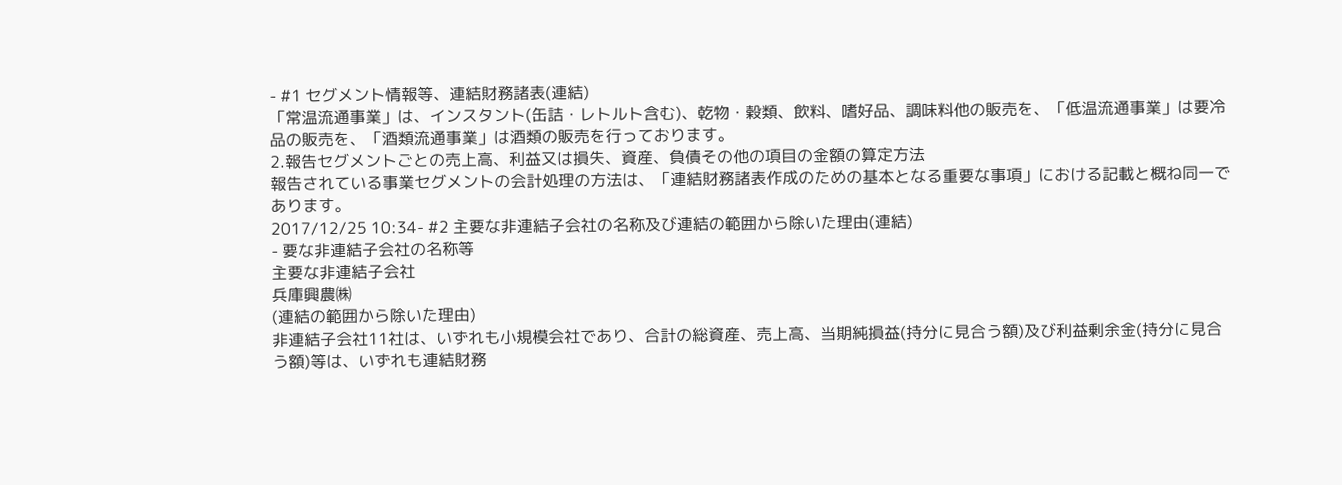- #1 セグメント情報等、連結財務諸表(連結)
「常温流通事業」は、インスタント(缶詰・レトルト含む)、乾物・穀類、飲料、嗜好品、調味料他の販売を、「低温流通事業」は要冷品の販売を、「酒類流通事業」は酒類の販売を行っております。
2.報告セグメントごとの売上高、利益又は損失、資産、負債その他の項目の金額の算定方法
報告されている事業セグメントの会計処理の方法は、「連結財務諸表作成のための基本となる重要な事項」における記載と概ね同一であります。
2017/12/25 10:34- #2 主要な非連結子会社の名称及び連結の範囲から除いた理由(連結)
- 要な非連結子会社の名称等
主要な非連結子会社
兵庫興農㈱
(連結の範囲から除いた理由)
非連結子会社11社は、いずれも小規模会社であり、合計の総資産、売上高、当期純損益(持分に見合う額)及び利益剰余金(持分に見合う額)等は、いずれも連結財務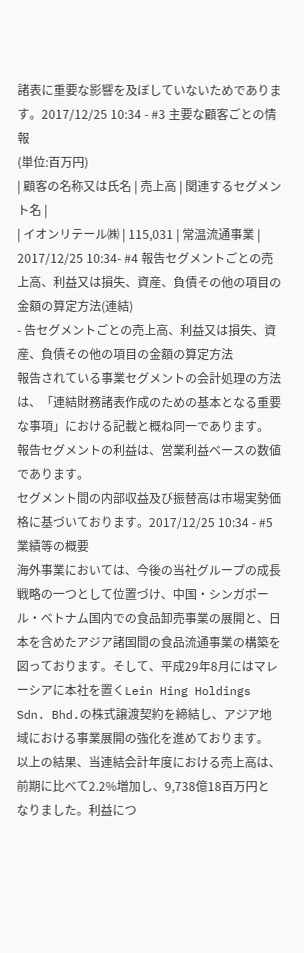諸表に重要な影響を及ぼしていないためであります。2017/12/25 10:34 - #3 主要な顧客ごとの情報
(単位:百万円)
| 顧客の名称又は氏名 | 売上高 | 関連するセグメント名 |
| イオンリテール㈱ | 115,031 | 常温流通事業 |
2017/12/25 10:34- #4 報告セグメントごとの売上高、利益又は損失、資産、負債その他の項目の金額の算定方法(連結)
- 告セグメントごとの売上高、利益又は損失、資産、負債その他の項目の金額の算定方法
報告されている事業セグメントの会計処理の方法は、「連結財務諸表作成のための基本となる重要な事項」における記載と概ね同一であります。
報告セグメントの利益は、営業利益ベースの数値であります。
セグメント間の内部収益及び振替高は市場実勢価格に基づいております。2017/12/25 10:34 - #5 業績等の概要
海外事業においては、今後の当社グループの成長戦略の一つとして位置づけ、中国・シンガポール・ベトナム国内での食品卸売事業の展開と、日本を含めたアジア諸国間の食品流通事業の構築を図っております。そして、平成29年8月にはマレーシアに本社を置くLein Hing Holdings Sdn. Bhd.の株式譲渡契約を締結し、アジア地域における事業展開の強化を進めております。
以上の結果、当連結会計年度における売上高は、前期に比べて2.2%増加し、9,738億18百万円となりました。利益につ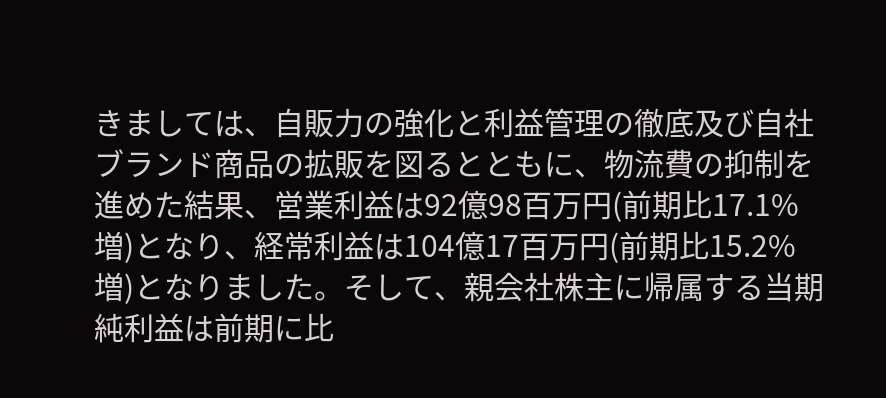きましては、自販力の強化と利益管理の徹底及び自社ブランド商品の拡販を図るとともに、物流費の抑制を進めた結果、営業利益は92億98百万円(前期比17.1%増)となり、経常利益は104億17百万円(前期比15.2%増)となりました。そして、親会社株主に帰属する当期純利益は前期に比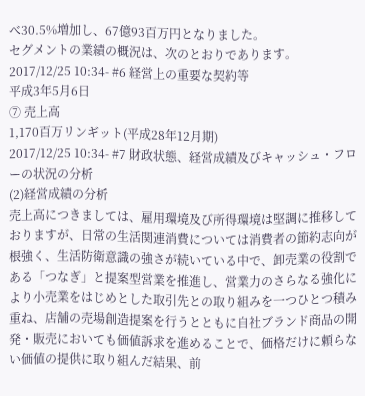べ30.5%増加し、67億93百万円となりました。
セグメントの業績の概況は、次のとおりであります。
2017/12/25 10:34- #6 経営上の重要な契約等
平成3年5月6日
⑦ 売上高
1,170百万リンギット(平成28年12月期)
2017/12/25 10:34- #7 財政状態、経営成績及びキャッシュ・フローの状況の分析
(2)経営成績の分析
売上高につきましては、雇用環境及び所得環境は堅調に推移しておりますが、日常の生活関連消費については消費者の節約志向が根強く、生活防衛意識の強さが続いている中で、卸売業の役割である「つなぎ」と提案型営業を推進し、営業力のさらなる強化により小売業をはじめとした取引先との取り組みを一つひとつ積み重ね、店舗の売場創造提案を行うとともに自社ブランド商品の開発・販売においても価値訴求を進めることで、価格だけに頼らない価値の提供に取り組んだ結果、前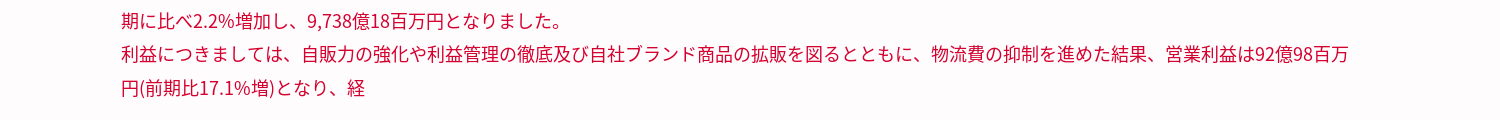期に比べ2.2%増加し、9,738億18百万円となりました。
利益につきましては、自販力の強化や利益管理の徹底及び自社ブランド商品の拡販を図るとともに、物流費の抑制を進めた結果、営業利益は92億98百万円(前期比17.1%増)となり、経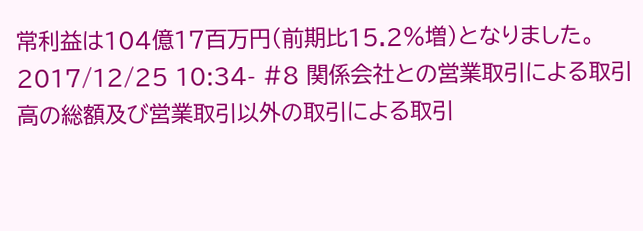常利益は104億17百万円(前期比15.2%増)となりました。
2017/12/25 10:34- #8 関係会社との営業取引による取引高の総額及び営業取引以外の取引による取引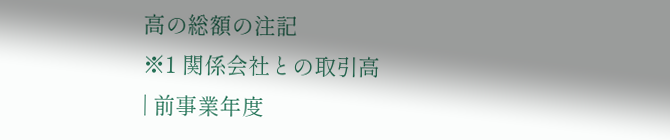高の総額の注記
※1 関係会社との取引高
| 前事業年度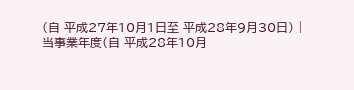(自 平成27年10月1日至 平成28年9月30日) | 当事業年度(自 平成28年10月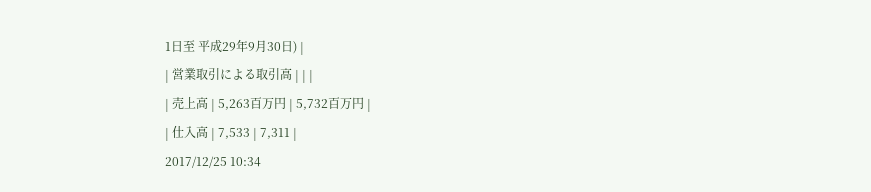1日至 平成29年9月30日) |
| 営業取引による取引高 | | |
| 売上高 | 5,263百万円 | 5,732百万円 |
| 仕入高 | 7,533 | 7,311 |
2017/12/25 10:34